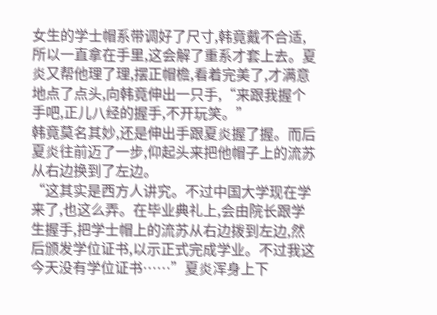女生的学士帽系带调好了尺寸,韩竟戴不合适,所以一直拿在手里,这会解了重系才套上去。夏炎又帮他理了理,摆正帽檐,看着完美了,才满意地点了点头,向韩竟伸出一只手,“来跟我握个手吧,正儿八经的握手,不开玩笑。”
韩竟莫名其妙,还是伸出手跟夏炎握了握。而后夏炎往前迈了一步,仰起头来把他帽子上的流苏从右边换到了左边。
“这其实是西方人讲究。不过中国大学现在学来了,也这么弄。在毕业典礼上,会由院长跟学生握手,把学士帽上的流苏从右边拨到左边,然后颁发学位证书,以示正式完成学业。不过我这今天没有学位证书……”夏炎浑身上下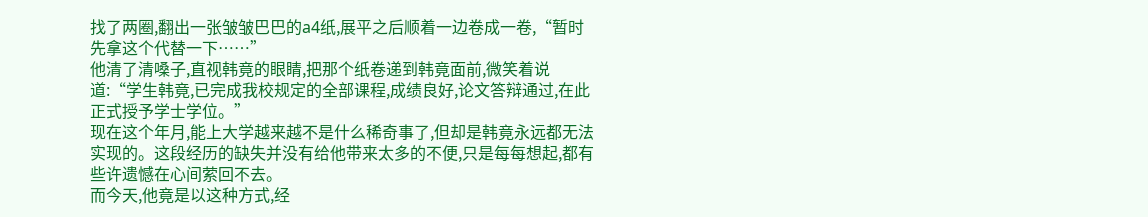找了两圈,翻出一张皱皱巴巴的a4纸,展平之后顺着一边卷成一卷,“暂时先拿这个代替一下……”
他清了清嗓子,直视韩竟的眼睛,把那个纸卷递到韩竟面前,微笑着说道:“学生韩竟,已完成我校规定的全部课程,成绩良好,论文答辩通过,在此正式授予学士学位。”
现在这个年月,能上大学越来越不是什么稀奇事了,但却是韩竟永远都无法实现的。这段经历的缺失并没有给他带来太多的不便,只是每每想起,都有些许遗憾在心间萦回不去。
而今天,他竟是以这种方式,经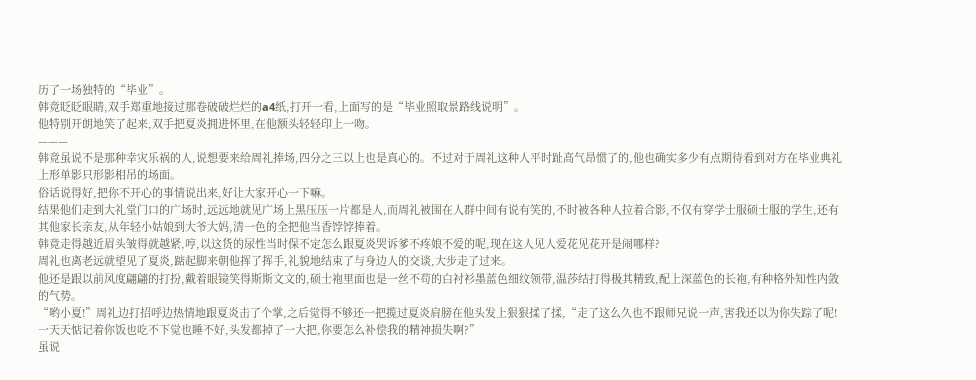历了一场独特的“毕业”。
韩竟眨眨眼睛,双手郑重地接过那卷破破烂烂的a4纸,打开一看,上面写的是“毕业照取景路线说明”。
他特别开朗地笑了起来,双手把夏炎拥进怀里,在他额头轻轻印上一吻。
———
韩竟虽说不是那种幸灾乐祸的人,说想要来给周礼捧场,四分之三以上也是真心的。不过对于周礼这种人平时趾高气昂惯了的,他也确实多少有点期待看到对方在毕业典礼上形单影只形影相吊的场面。
俗话说得好,把你不开心的事情说出来,好让大家开心一下嘛。
结果他们走到大礼堂门口的广场时,远远地就见广场上黑压压一片都是人,而周礼被围在人群中间有说有笑的,不时被各种人拉着合影,不仅有穿学士服硕士服的学生,还有其他家长亲友,从年轻小姑娘到大爷大妈,清一色的全把他当香饽饽捧着。
韩竟走得越近眉头皱得就越紧,哼,以这货的尿性当时保不定怎么跟夏炎哭诉爹不疼娘不爱的呢,现在这人见人爱花见花开是闹哪样?
周礼也离老远就望见了夏炎,踮起脚来朝他挥了挥手,礼貌地结束了与身边人的交谈,大步走了过来。
他还是跟以前风度翩翩的打扮,戴着眼镜笑得斯斯文文的,硕士袍里面也是一丝不苟的白衬衫墨蓝色细纹领带,温莎结打得极其精致,配上深蓝色的长袍,有种格外知性内敛的气势。
“哟小夏!”周礼边打招呼边热情地跟夏炎击了个掌,之后觉得不够还一把揽过夏炎肩膀在他头发上狠狠揉了揉,“走了这么久也不跟师兄说一声,害我还以为你失踪了呢!一天天惦记着你饭也吃不下觉也睡不好,头发都掉了一大把,你要怎么补偿我的精神损失啊?”
虽说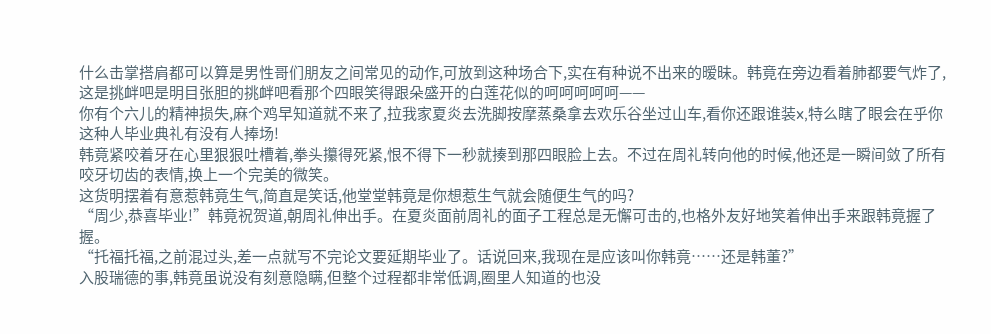什么击掌搭肩都可以算是男性哥们朋友之间常见的动作,可放到这种场合下,实在有种说不出来的暧昧。韩竟在旁边看着肺都要气炸了,这是挑衅吧是明目张胆的挑衅吧看那个四眼笑得跟朵盛开的白莲花似的呵呵呵呵呵——
你有个六儿的精神损失,麻个鸡早知道就不来了,拉我家夏炎去洗脚按摩蒸桑拿去欢乐谷坐过山车,看你还跟谁装x,特么瞎了眼会在乎你这种人毕业典礼有没有人捧场!
韩竟紧咬着牙在心里狠狠吐槽着,拳头攥得死紧,恨不得下一秒就揍到那四眼脸上去。不过在周礼转向他的时候,他还是一瞬间敛了所有咬牙切齿的表情,换上一个完美的微笑。
这货明摆着有意惹韩竟生气,简直是笑话,他堂堂韩竟是你想惹生气就会随便生气的吗?
“周少,恭喜毕业!”韩竟祝贺道,朝周礼伸出手。在夏炎面前周礼的面子工程总是无懈可击的,也格外友好地笑着伸出手来跟韩竟握了握。
“托福托福,之前混过头,差一点就写不完论文要延期毕业了。话说回来,我现在是应该叫你韩竟……还是韩董?”
入股瑞德的事,韩竟虽说没有刻意隐瞒,但整个过程都非常低调,圈里人知道的也没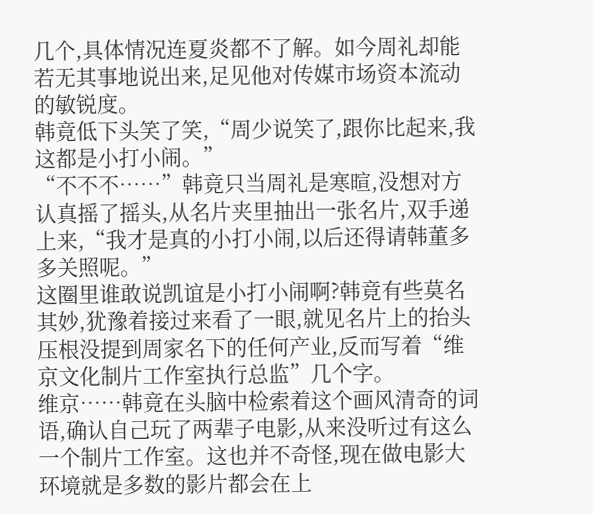几个,具体情况连夏炎都不了解。如今周礼却能若无其事地说出来,足见他对传媒市场资本流动的敏锐度。
韩竟低下头笑了笑,“周少说笑了,跟你比起来,我这都是小打小闹。”
“不不不……”韩竟只当周礼是寒暄,没想对方认真摇了摇头,从名片夹里抽出一张名片,双手递上来,“我才是真的小打小闹,以后还得请韩董多多关照呢。”
这圈里谁敢说凯谊是小打小闹啊?韩竟有些莫名其妙,犹豫着接过来看了一眼,就见名片上的抬头压根没提到周家名下的任何产业,反而写着“维京文化制片工作室执行总监”几个字。
维京……韩竟在头脑中检索着这个画风清奇的词语,确认自己玩了两辈子电影,从来没听过有这么一个制片工作室。这也并不奇怪,现在做电影大环境就是多数的影片都会在上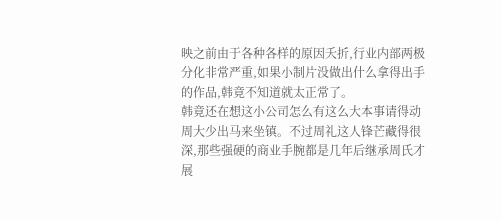映之前由于各种各样的原因夭折,行业内部两极分化非常严重,如果小制片没做出什么拿得出手的作品,韩竟不知道就太正常了。
韩竟还在想这小公司怎么有这么大本事请得动周大少出马来坐镇。不过周礼这人锋芒藏得很深,那些强硬的商业手腕都是几年后继承周氏才展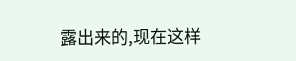露出来的,现在这样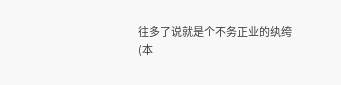往多了说就是个不务正业的纨绔
(本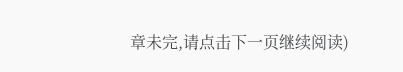章未完,请点击下一页继续阅读)